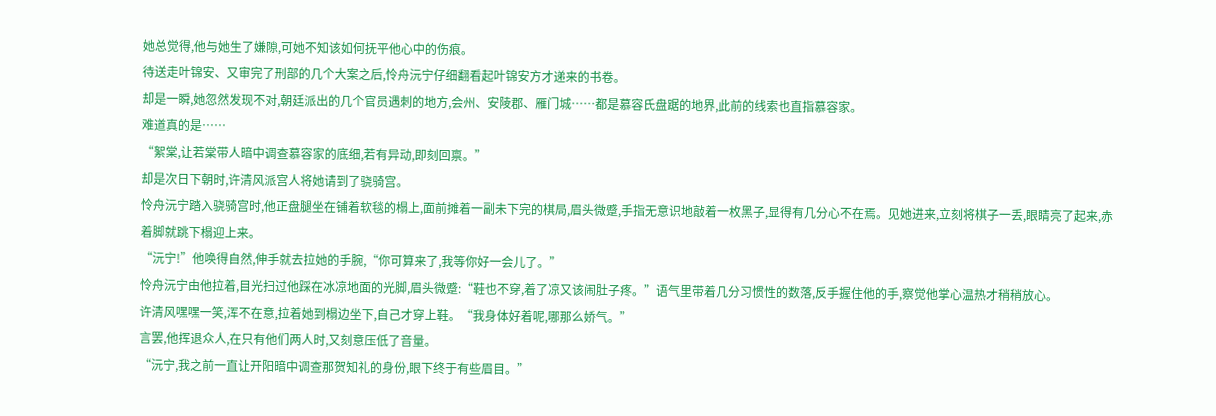她总觉得,他与她生了嫌隙,可她不知该如何抚平他心中的伤痕。
待送走叶锦安、又审完了刑部的几个大案之后,怜舟沅宁仔细翻看起叶锦安方才递来的书卷。
却是一瞬,她忽然发现不对,朝廷派出的几个官员遇刺的地方,会州、安陵郡、雁门城……都是慕容氏盘踞的地界,此前的线索也直指慕容家。
难道真的是……
“絮棠,让若棠带人暗中调查慕容家的底细,若有异动,即刻回禀。”
却是次日下朝时,许清风派宫人将她请到了骁骑宫。
怜舟沅宁踏入骁骑宫时,他正盘腿坐在铺着软毯的榻上,面前摊着一副未下完的棋局,眉头微蹙,手指无意识地敲着一枚黑子,显得有几分心不在焉。见她进来,立刻将棋子一丢,眼睛亮了起来,赤着脚就跳下榻迎上来。
“沅宁!”他唤得自然,伸手就去拉她的手腕,“你可算来了,我等你好一会儿了。”
怜舟沅宁由他拉着,目光扫过他踩在冰凉地面的光脚,眉头微蹙:“鞋也不穿,着了凉又该闹肚子疼。”语气里带着几分习惯性的数落,反手握住他的手,察觉他掌心温热才稍稍放心。
许清风嘿嘿一笑,浑不在意,拉着她到榻边坐下,自己才穿上鞋。“我身体好着呢,哪那么娇气。”
言罢,他挥退众人,在只有他们两人时,又刻意压低了音量。
“沅宁,我之前一直让开阳暗中调查那贺知礼的身份,眼下终于有些眉目。”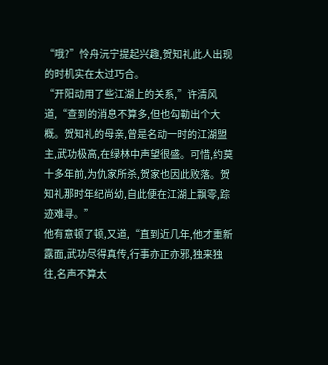“哦?”怜舟沅宁提起兴趣,贺知礼此人出现的时机实在太过巧合。
“开阳动用了些江湖上的关系,”许清风道,“查到的消息不算多,但也勾勒出个大概。贺知礼的母亲,曾是名动一时的江湖盟主,武功极高,在绿林中声望很盛。可惜,约莫十多年前,为仇家所杀,贺家也因此败落。贺知礼那时年纪尚幼,自此便在江湖上飘零,踪迹难寻。”
他有意顿了顿,又道,“直到近几年,他才重新露面,武功尽得真传,行事亦正亦邪,独来独往,名声不算太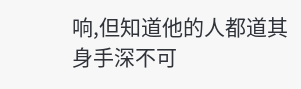响,但知道他的人都道其身手深不可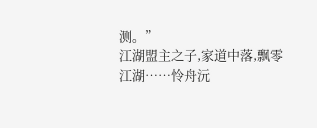测。”
江湖盟主之子,家道中落,飘零江湖……怜舟沅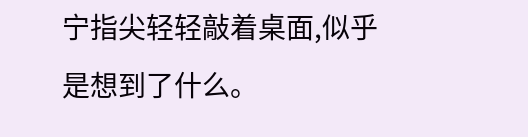宁指尖轻轻敲着桌面,似乎是想到了什么。